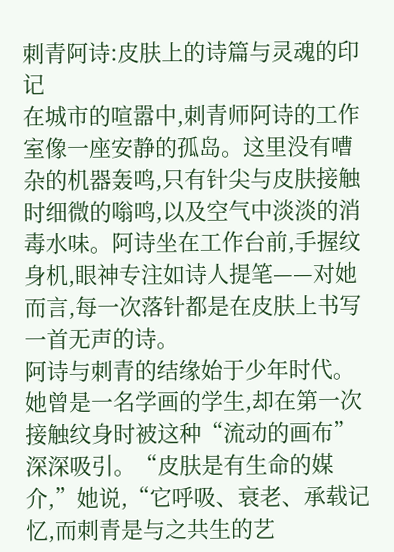刺青阿诗:皮肤上的诗篇与灵魂的印记
在城市的喧嚣中,刺青师阿诗的工作室像一座安静的孤岛。这里没有嘈杂的机器轰鸣,只有针尖与皮肤接触时细微的嗡鸣,以及空气中淡淡的消毒水味。阿诗坐在工作台前,手握纹身机,眼神专注如诗人提笔——对她而言,每一次落针都是在皮肤上书写一首无声的诗。
阿诗与刺青的结缘始于少年时代。她曾是一名学画的学生,却在第一次接触纹身时被这种“流动的画布”深深吸引。“皮肤是有生命的媒介,”她说,“它呼吸、衰老、承载记忆,而刺青是与之共生的艺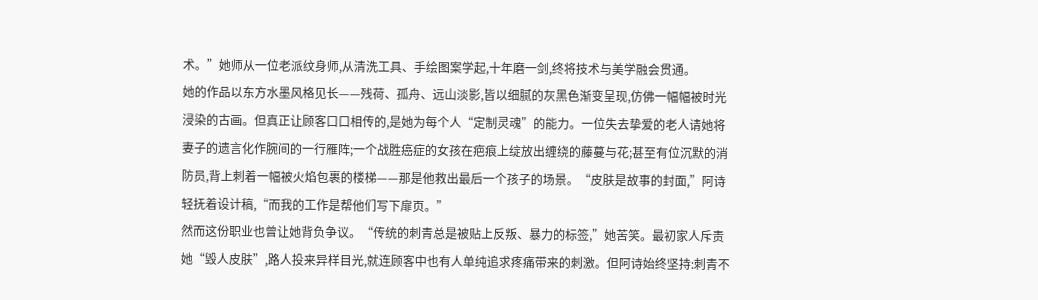术。”她师从一位老派纹身师,从清洗工具、手绘图案学起,十年磨一剑,终将技术与美学融会贯通。
她的作品以东方水墨风格见长——残荷、孤舟、远山淡影,皆以细腻的灰黑色渐变呈现,仿佛一幅幅被时光浸染的古画。但真正让顾客口口相传的,是她为每个人“定制灵魂”的能力。一位失去挚爱的老人请她将妻子的遗言化作腕间的一行雁阵;一个战胜癌症的女孩在疤痕上绽放出缠绕的藤蔓与花;甚至有位沉默的消防员,背上刺着一幅被火焰包裹的楼梯——那是他救出最后一个孩子的场景。“皮肤是故事的封面,”阿诗轻抚着设计稿,“而我的工作是帮他们写下扉页。”
然而这份职业也曾让她背负争议。“传统的刺青总是被贴上反叛、暴力的标签,”她苦笑。最初家人斥责她“毁人皮肤”,路人投来异样目光,就连顾客中也有人单纯追求疼痛带来的刺激。但阿诗始终坚持:刺青不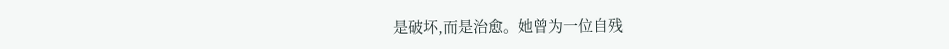是破坏,而是治愈。她曾为一位自残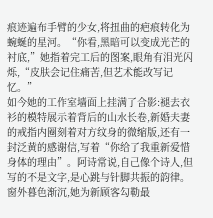痕迹遍布手臂的少女,将扭曲的疤痕转化为蜿蜒的星河。“你看,黑暗可以变成光芒的衬底,”她指着完工后的图案,眼角有泪光闪烁,“皮肤会记住痛苦,但艺术能改写记忆。”
如今她的工作室墙面上挂满了合影:褪去衣衫的模特展示着背后的山水长卷,新婚夫妻的戒指内圈刻着对方纹身的微缩版,还有一封泛黄的感谢信,写着“你给了我重新爱惜身体的理由”。阿诗常说,自己像个诗人,但写的不是文字,是心跳与针脚共振的韵律。
窗外暮色渐沉,她为新顾客勾勒最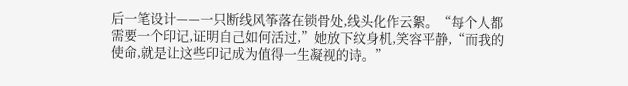后一笔设计——一只断线风筝落在锁骨处,线头化作云絮。“每个人都需要一个印记,证明自己如何活过,”她放下纹身机,笑容平静,“而我的使命,就是让这些印记成为值得一生凝视的诗。”